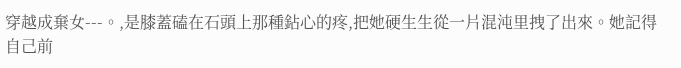穿越成棄女---。,是膝蓋磕在石頭上那種鉆心的疼,把她硬生生從一片混沌里拽了出來。她記得自己前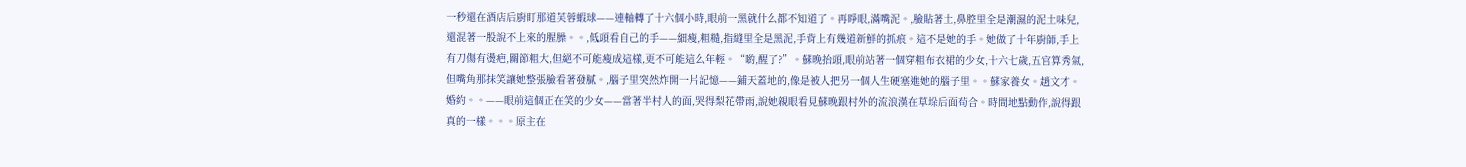一秒還在酒店后廚盯那道芙蓉蝦球——連軸轉了十六個小時,眼前一黑就什么都不知道了。再睜眼,滿嘴泥。,臉貼著土,鼻腔里全是潮濕的泥土味兒,還混著一股說不上來的腥臊。。,低頭看自己的手——細瘦,粗糙,指縫里全是黑泥,手背上有幾道新鮮的抓痕。這不是她的手。她做了十年廚師,手上有刀傷有燙疤,關節粗大,但絕不可能瘦成這樣,更不可能這么年輕。“喲,醒了?”。蘇晚抬頭,眼前站著一個穿粗布衣裙的少女,十六七歲,五官算秀氣,但嘴角那抹笑讓她整張臉看著發膩。,腦子里突然炸開一片記憶——鋪天蓋地的,像是被人把另一個人生硬塞進她的腦子里。。蘇家養女。趙文才。婚約。。——眼前這個正在笑的少女——當著半村人的面,哭得梨花帶雨,說她親眼看見蘇晚跟村外的流浪漢在草垛后面茍合。時間地點動作,說得跟真的一樣。。。原主在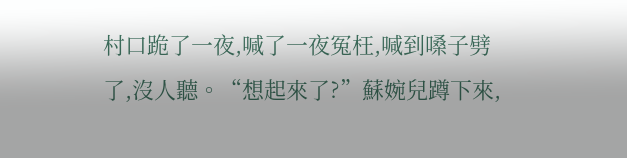村口跪了一夜,喊了一夜冤枉,喊到嗓子劈了,沒人聽。“想起來了?”蘇婉兒蹲下來,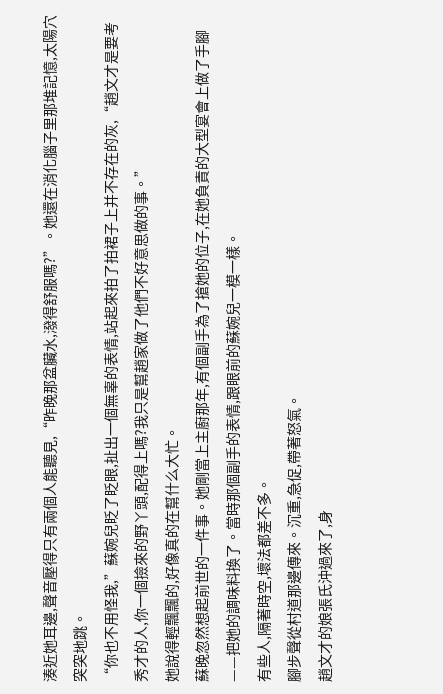湊近她耳邊,聲音壓得只有兩個人能聽見,“昨晚那盆臟水,潑得舒服嗎?”。她還在消化腦子里那堆記憶,太陽穴突突地跳。
“你也不用怪我,”蘇婉兒眨了眨眼,扯出一個無辜的表情,站起來拍了拍裙子上并不存在的灰,“趙文才是要考秀才的人,你一個撿來的野丫頭,配得上嗎?我只是幫趙家做了他們不好意思做的事。”
她說得輕飄飄的,好像真的在幫什么大忙。
蘇晚忽然想起前世的一件事。她剛當上主廚那年,有個副手為了搶她的位子,在她負責的大型宴會上做了手腳——把她的調味料換了。當時那個副手的表情,跟眼前的蘇婉兒一模一樣。
有些人,隔著時空,壞法都差不多。
腳步聲從村道那邊傳來。沉重,急促,帶著怒氣。
趙文才的娘張氏沖過來了,身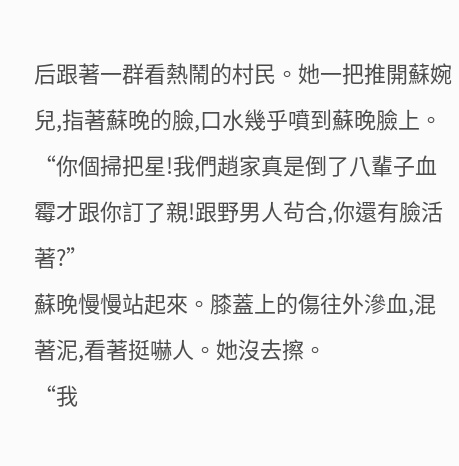后跟著一群看熱鬧的村民。她一把推開蘇婉兒,指著蘇晚的臉,口水幾乎噴到蘇晚臉上。
“你個掃把星!我們趙家真是倒了八輩子血霉才跟你訂了親!跟野男人茍合,你還有臉活著?”
蘇晚慢慢站起來。膝蓋上的傷往外滲血,混著泥,看著挺嚇人。她沒去擦。
“我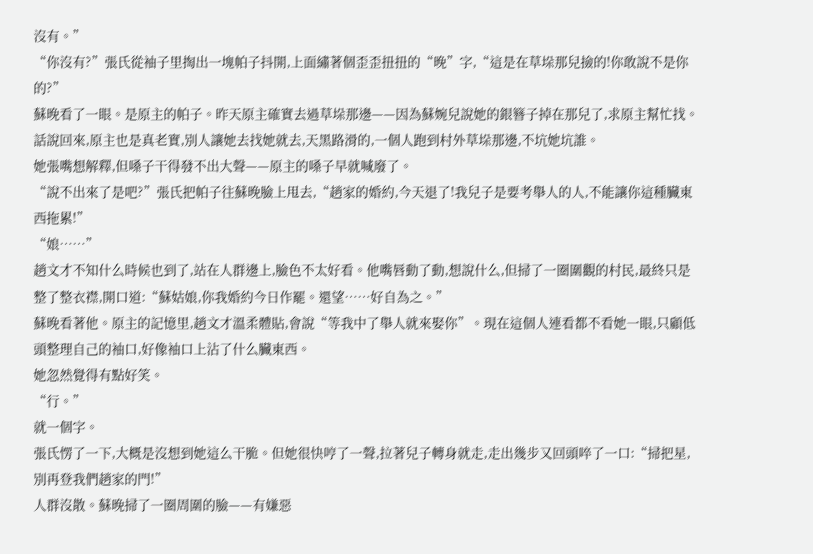沒有。”
“你沒有?”張氏從袖子里掏出一塊帕子抖開,上面繡著個歪歪扭扭的“晚”字,“這是在草垛那兒撿的!你敢說不是你的?”
蘇晚看了一眼。是原主的帕子。昨天原主確實去過草垛那邊——因為蘇婉兒說她的銀簪子掉在那兒了,求原主幫忙找。話說回來,原主也是真老實,別人讓她去找她就去,天黑路滑的,一個人跑到村外草垛那邊,不坑她坑誰。
她張嘴想解釋,但嗓子干得發不出大聲——原主的嗓子早就喊廢了。
“說不出來了是吧?”張氏把帕子往蘇晚臉上甩去,“趙家的婚約,今天退了!我兒子是要考舉人的人,不能讓你這種臟東西拖累!”
“娘……”
趙文才不知什么時候也到了,站在人群邊上,臉色不太好看。他嘴唇動了動,想說什么,但掃了一圈圍觀的村民,最終只是整了整衣襟,開口道:“蘇姑娘,你我婚約今日作罷。還望……好自為之。”
蘇晚看著他。原主的記憶里,趙文才溫柔體貼,會說“等我中了舉人就來娶你”。現在這個人連看都不看她一眼,只顧低頭整理自己的袖口,好像袖口上沾了什么臟東西。
她忽然覺得有點好笑。
“行。”
就一個字。
張氏愣了一下,大概是沒想到她這么干脆。但她很快哼了一聲,拉著兒子轉身就走,走出幾步又回頭啐了一口:“掃把星,別再登我們趙家的門!”
人群沒散。蘇晚掃了一圈周圍的臉——有嫌惡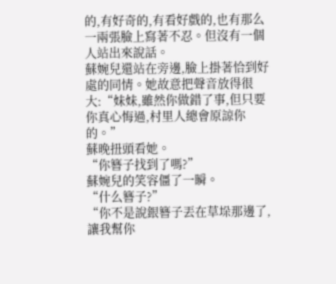的,有好奇的,有看好戲的,也有那么一兩張臉上寫著不忍。但沒有一個人站出來說話。
蘇婉兒還站在旁邊,臉上掛著恰到好處的同情。她故意把聲音放得很大:“妹妹,雖然你做錯了事,但只要你真心悔過,村里人總會原諒你的。”
蘇晚扭頭看她。
“你簪子找到了嗎?”
蘇婉兒的笑容僵了一瞬。
“什么簪子?”
“你不是說銀簪子丟在草垛那邊了,讓我幫你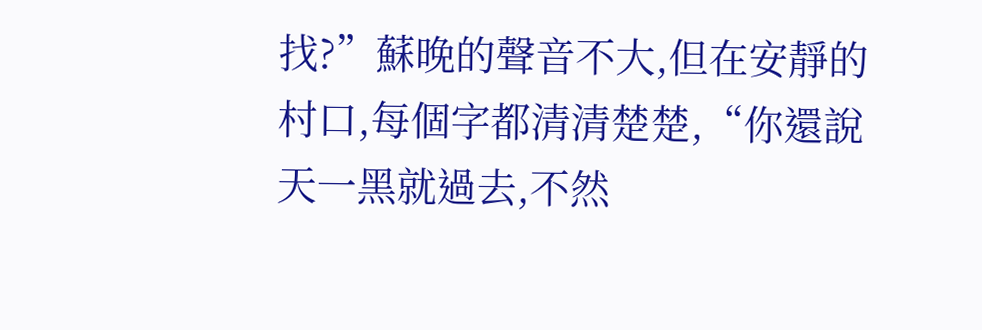找?”蘇晚的聲音不大,但在安靜的村口,每個字都清清楚楚,“你還說天一黑就過去,不然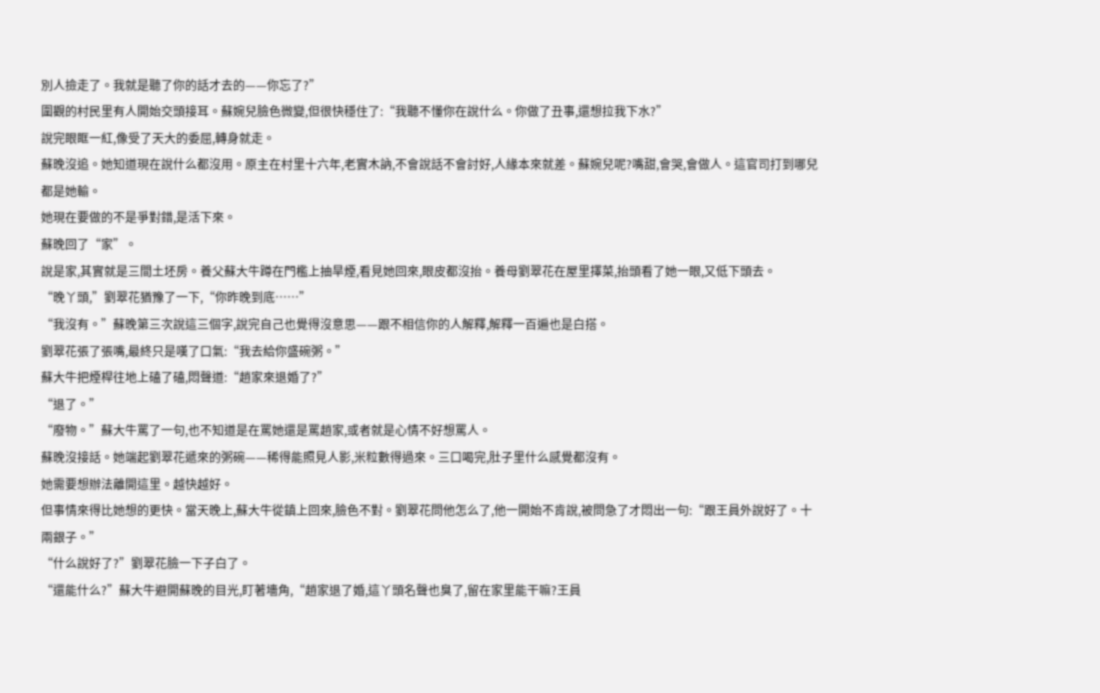別人撿走了。我就是聽了你的話才去的——你忘了?”
圍觀的村民里有人開始交頭接耳。蘇婉兒臉色微變,但很快穩住了:“我聽不懂你在說什么。你做了丑事,還想拉我下水?”
說完眼眶一紅,像受了天大的委屈,轉身就走。
蘇晚沒追。她知道現在說什么都沒用。原主在村里十六年,老實木訥,不會說話不會討好,人緣本來就差。蘇婉兒呢?嘴甜,會哭,會做人。這官司打到哪兒都是她輸。
她現在要做的不是爭對錯,是活下來。
蘇晚回了“家”。
說是家,其實就是三間土坯房。養父蘇大牛蹲在門檻上抽旱煙,看見她回來,眼皮都沒抬。養母劉翠花在屋里擇菜,抬頭看了她一眼,又低下頭去。
“晚丫頭,”劉翠花猶豫了一下,“你昨晚到底……”
“我沒有。”蘇晚第三次說這三個字,說完自己也覺得沒意思——跟不相信你的人解釋,解釋一百遍也是白搭。
劉翠花張了張嘴,最終只是嘆了口氣:“我去給你盛碗粥。”
蘇大牛把煙桿往地上磕了磕,悶聲道:“趙家來退婚了?”
“退了。”
“廢物。”蘇大牛罵了一句,也不知道是在罵她還是罵趙家,或者就是心情不好想罵人。
蘇晚沒接話。她端起劉翠花遞來的粥碗——稀得能照見人影,米粒數得過來。三口喝完,肚子里什么感覺都沒有。
她需要想辦法離開這里。越快越好。
但事情來得比她想的更快。當天晚上,蘇大牛從鎮上回來,臉色不對。劉翠花問他怎么了,他一開始不肯說,被問急了才悶出一句:“跟王員外說好了。十兩銀子。”
“什么說好了?”劉翠花臉一下子白了。
“還能什么?”蘇大牛避開蘇晚的目光,盯著墻角,“趙家退了婚,這丫頭名聲也臭了,留在家里能干嘛?王員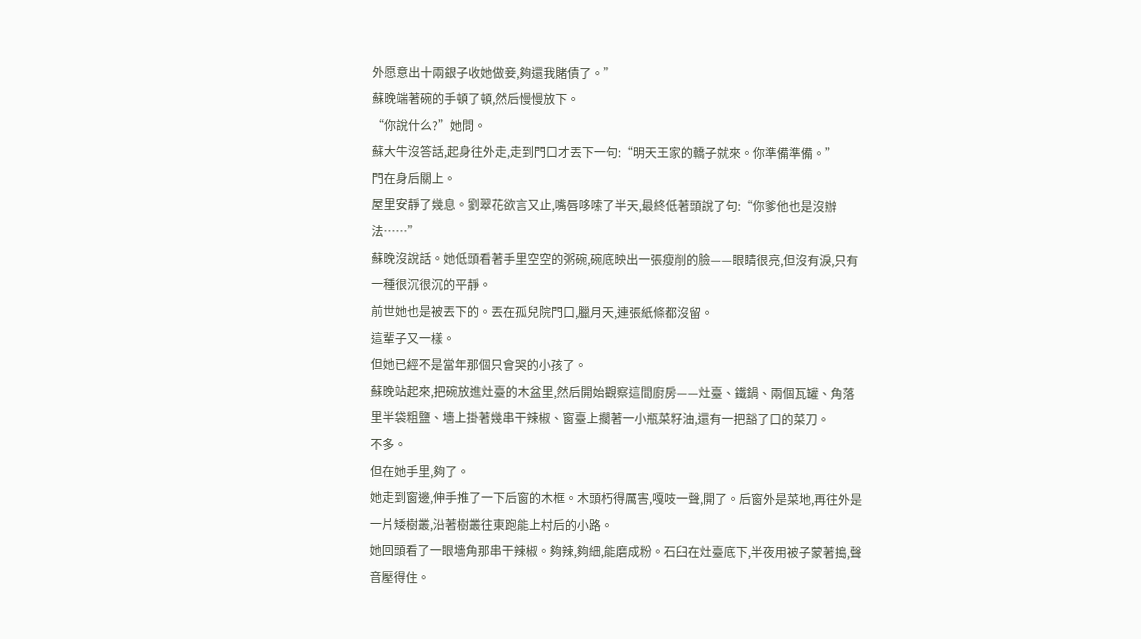外愿意出十兩銀子收她做妾,夠還我賭債了。”
蘇晚端著碗的手頓了頓,然后慢慢放下。
“你說什么?”她問。
蘇大牛沒答話,起身往外走,走到門口才丟下一句:“明天王家的轎子就來。你準備準備。”
門在身后關上。
屋里安靜了幾息。劉翠花欲言又止,嘴唇哆嗦了半天,最終低著頭說了句:“你爹他也是沒辦法……”
蘇晚沒說話。她低頭看著手里空空的粥碗,碗底映出一張瘦削的臉——眼睛很亮,但沒有淚,只有一種很沉很沉的平靜。
前世她也是被丟下的。丟在孤兒院門口,臘月天,連張紙條都沒留。
這輩子又一樣。
但她已經不是當年那個只會哭的小孩了。
蘇晚站起來,把碗放進灶臺的木盆里,然后開始觀察這間廚房——灶臺、鐵鍋、兩個瓦罐、角落里半袋粗鹽、墻上掛著幾串干辣椒、窗臺上擱著一小瓶菜籽油,還有一把豁了口的菜刀。
不多。
但在她手里,夠了。
她走到窗邊,伸手推了一下后窗的木框。木頭朽得厲害,嘎吱一聲,開了。后窗外是菜地,再往外是一片矮樹叢,沿著樹叢往東跑能上村后的小路。
她回頭看了一眼墻角那串干辣椒。夠辣,夠細,能磨成粉。石臼在灶臺底下,半夜用被子蒙著搗,聲音壓得住。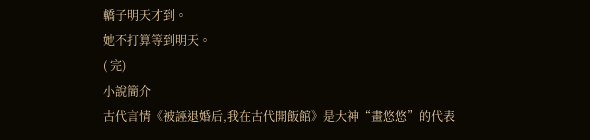轎子明天才到。
她不打算等到明天。
( 完)
小說簡介
古代言情《被誣退婚后,我在古代開飯館》是大神“畫悠悠”的代表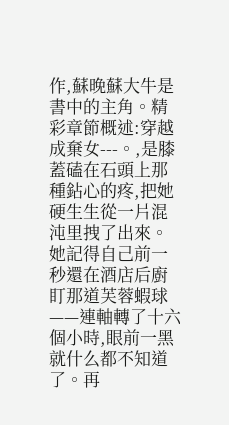作,蘇晚蘇大牛是書中的主角。精彩章節概述:穿越成棄女---。,是膝蓋磕在石頭上那種鉆心的疼,把她硬生生從一片混沌里拽了出來。她記得自己前一秒還在酒店后廚盯那道芙蓉蝦球——連軸轉了十六個小時,眼前一黑就什么都不知道了。再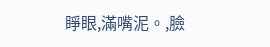睜眼,滿嘴泥。,臉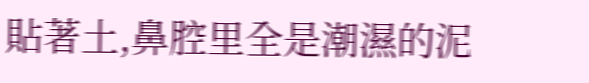貼著土,鼻腔里全是潮濕的泥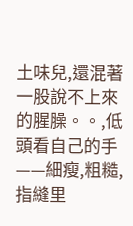土味兒,還混著一股說不上來的腥臊。。,低頭看自己的手——細瘦,粗糙,指縫里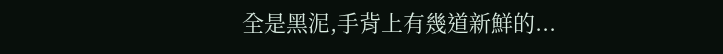全是黑泥,手背上有幾道新鮮的...